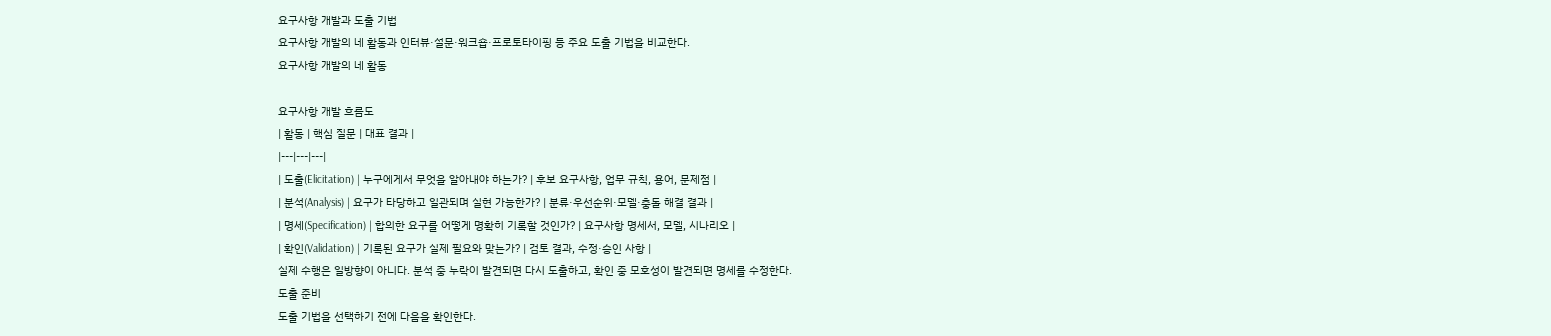요구사항 개발과 도출 기법
요구사항 개발의 네 활동과 인터뷰·설문·워크숍·프로토타이핑 등 주요 도출 기법을 비교한다.
요구사항 개발의 네 활동

요구사항 개발 흐름도
| 활동 | 핵심 질문 | 대표 결과 |
|---|---|---|
| 도출(Elicitation) | 누구에게서 무엇을 알아내야 하는가? | 후보 요구사항, 업무 규칙, 용어, 문제점 |
| 분석(Analysis) | 요구가 타당하고 일관되며 실현 가능한가? | 분류·우선순위·모델·충돌 해결 결과 |
| 명세(Specification) | 합의한 요구를 어떻게 명확히 기록할 것인가? | 요구사항 명세서, 모델, 시나리오 |
| 확인(Validation) | 기록된 요구가 실제 필요와 맞는가? | 검토 결과, 수정·승인 사항 |
실제 수행은 일방향이 아니다. 분석 중 누락이 발견되면 다시 도출하고, 확인 중 모호성이 발견되면 명세를 수정한다.
도출 준비
도출 기법을 선택하기 전에 다음을 확인한다.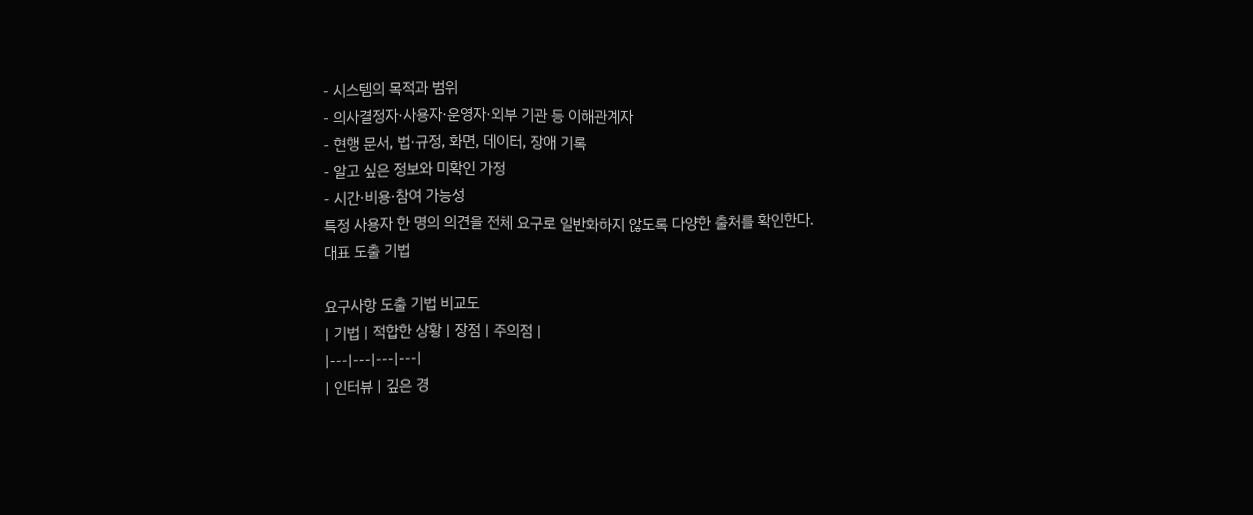- 시스템의 목적과 범위
- 의사결정자·사용자·운영자·외부 기관 등 이해관계자
- 현행 문서, 법·규정, 화면, 데이터, 장애 기록
- 알고 싶은 정보와 미확인 가정
- 시간·비용·참여 가능성
특정 사용자 한 명의 의견을 전체 요구로 일반화하지 않도록 다양한 출처를 확인한다.
대표 도출 기법

요구사항 도출 기법 비교도
| 기법 | 적합한 상황 | 장점 | 주의점 |
|---|---|---|---|
| 인터뷰 | 깊은 경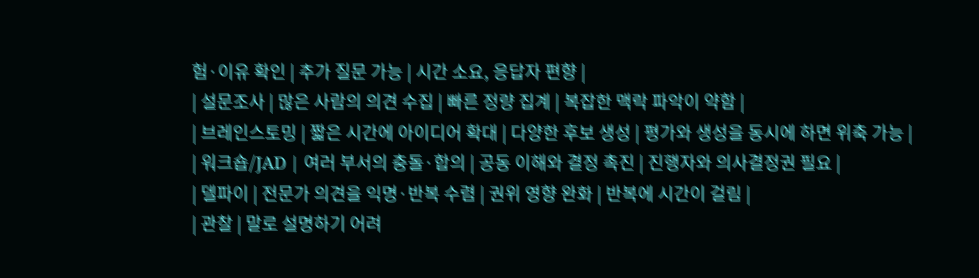험·이유 확인 | 추가 질문 가능 | 시간 소요, 응답자 편향 |
| 설문조사 | 많은 사람의 의견 수집 | 빠른 정량 집계 | 복잡한 맥락 파악이 약함 |
| 브레인스토밍 | 짧은 시간에 아이디어 확대 | 다양한 후보 생성 | 평가와 생성을 동시에 하면 위축 가능 |
| 워크숍/JAD | 여러 부서의 충돌·합의 | 공동 이해와 결정 촉진 | 진행자와 의사결정권 필요 |
| 델파이 | 전문가 의견을 익명·반복 수렴 | 권위 영향 완화 | 반복에 시간이 걸림 |
| 관찰 | 말로 설명하기 어려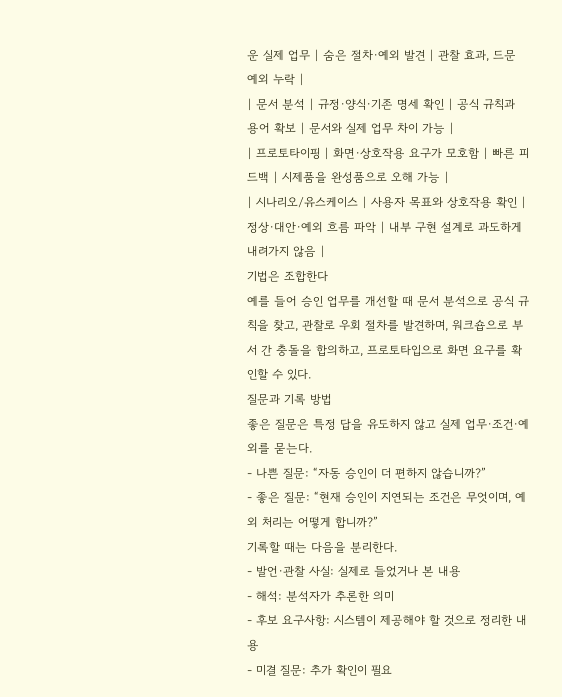운 실제 업무 | 숨은 절차·예외 발견 | 관찰 효과, 드문 예외 누락 |
| 문서 분석 | 규정·양식·기존 명세 확인 | 공식 규칙과 용어 확보 | 문서와 실제 업무 차이 가능 |
| 프로토타이핑 | 화면·상호작용 요구가 모호함 | 빠른 피드백 | 시제품을 완성품으로 오해 가능 |
| 시나리오/유스케이스 | 사용자 목표와 상호작용 확인 | 정상·대안·예외 흐름 파악 | 내부 구현 설계로 과도하게 내려가지 않음 |
기법은 조합한다
예를 들어 승인 업무를 개선할 때 문서 분석으로 공식 규칙을 찾고, 관찰로 우회 절차를 발견하며, 워크숍으로 부서 간 충돌을 합의하고, 프로토타입으로 화면 요구를 확인할 수 있다.
질문과 기록 방법
좋은 질문은 특정 답을 유도하지 않고 실제 업무·조건·예외를 묻는다.
- 나쁜 질문: “자동 승인이 더 편하지 않습니까?”
- 좋은 질문: “현재 승인이 지연되는 조건은 무엇이며, 예외 처리는 어떻게 합니까?”
기록할 때는 다음을 분리한다.
- 발언·관찰 사실: 실제로 들었거나 본 내용
- 해석: 분석자가 추론한 의미
- 후보 요구사항: 시스템이 제공해야 할 것으로 정리한 내용
- 미결 질문: 추가 확인이 필요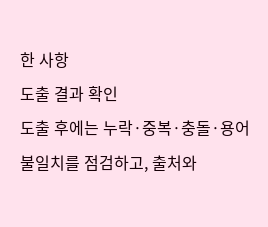한 사항
도출 결과 확인
도출 후에는 누락·중복·충돌·용어 불일치를 점검하고, 출처와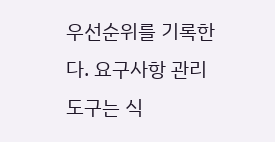우선순위를 기록한다. 요구사항 관리 도구는 식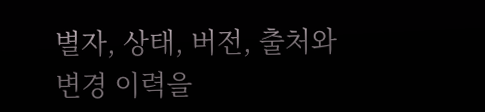별자, 상태, 버전, 출처와 변경 이력을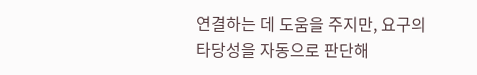연결하는 데 도움을 주지만, 요구의 타당성을 자동으로 판단해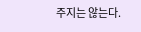주지는 않는다.